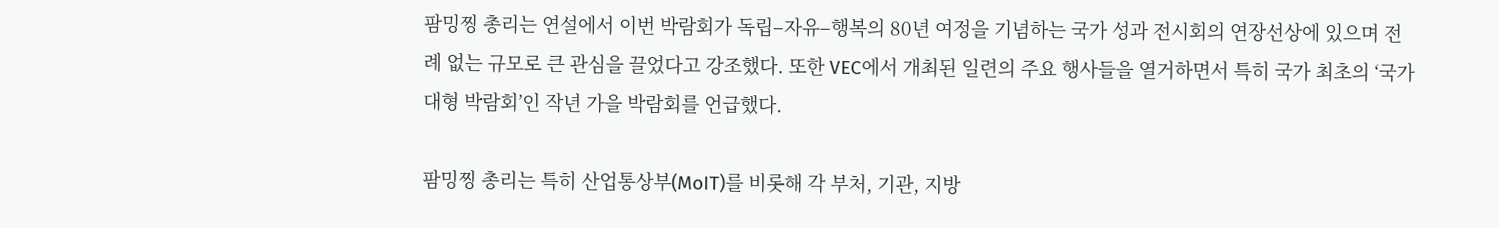팜밍찡 총리는 연설에서 이번 박람회가 독립–자유–행복의 80년 여정을 기념하는 국가 성과 전시회의 연장선상에 있으며 전례 없는 규모로 큰 관심을 끌었다고 강조했다. 또한 VEC에서 개최된 일련의 주요 행사들을 열거하면서 특히 국가 최초의 ‘국가 대형 박람회’인 작년 가을 박람회를 언급했다.

팜밍찡 총리는 특히 산업통상부(MoIT)를 비롯해 각 부처, 기관, 지방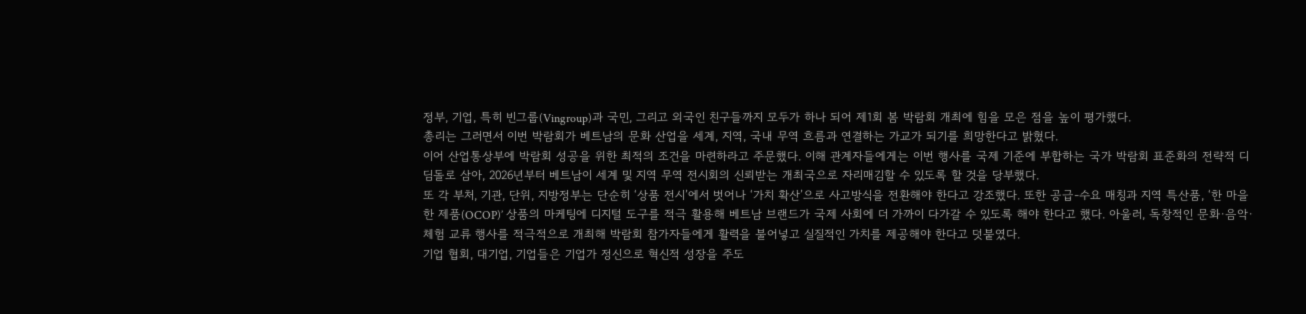정부, 기업, 특히 빈그룹(Vingroup)과 국민, 그리고 외국인 친구들까지 모두가 하나 되어 제1회 봄 박람회 개최에 힘을 모은 점을 높이 평가했다.
총리는 그러면서 이번 박람회가 베트남의 문화 산업을 세계, 지역, 국내 무역 흐름과 연결하는 가교가 되기를 희망한다고 밝혔다.
이어 산업통상부에 박람회 성공을 위한 최적의 조건을 마련하라고 주문했다. 이해 관계자들에게는 이번 행사를 국제 기준에 부합하는 국가 박람회 표준화의 전략적 디딤돌로 삼아, 2026년부터 베트남이 세계 및 지역 무역 전시회의 신뢰받는 개최국으로 자리매김할 수 있도록 할 것을 당부했다.
또 각 부처, 기관, 단위, 지방정부는 단순히 ‘상품 전시’에서 벗어나 ‘가치 확산’으로 사고방식을 전환해야 한다고 강조했다. 또한 공급-수요 매칭과 지역 특산품, ‘한 마을 한 제품(OCOP)’ 상품의 마케팅에 디지털 도구를 적극 활용해 베트남 브랜드가 국제 사회에 더 가까이 다가갈 수 있도록 해야 한다고 했다. 아울러, 독창적인 문화·음악·체험 교류 행사를 적극적으로 개최해 박람회 참가자들에게 활력을 불어넣고 실질적인 가치를 제공해야 한다고 덧붙였다.
기업 협회, 대기업, 기업들은 기업가 정신으로 혁신적 성장을 주도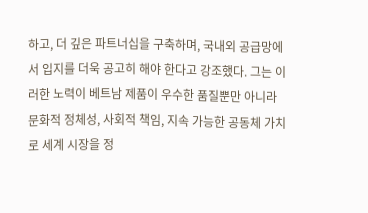하고, 더 깊은 파트너십을 구축하며, 국내외 공급망에서 입지를 더욱 공고히 해야 한다고 강조했다. 그는 이러한 노력이 베트남 제품이 우수한 품질뿐만 아니라 문화적 정체성, 사회적 책임, 지속 가능한 공동체 가치로 세계 시장을 정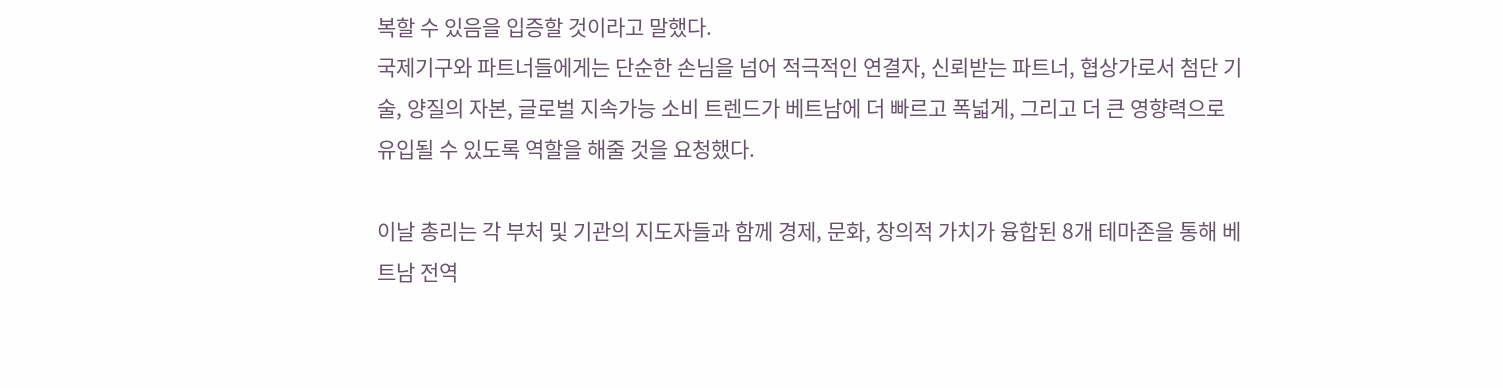복할 수 있음을 입증할 것이라고 말했다.
국제기구와 파트너들에게는 단순한 손님을 넘어 적극적인 연결자, 신뢰받는 파트너, 협상가로서 첨단 기술, 양질의 자본, 글로벌 지속가능 소비 트렌드가 베트남에 더 빠르고 폭넓게, 그리고 더 큰 영향력으로 유입될 수 있도록 역할을 해줄 것을 요청했다.

이날 총리는 각 부처 및 기관의 지도자들과 함께 경제, 문화, 창의적 가치가 융합된 8개 테마존을 통해 베트남 전역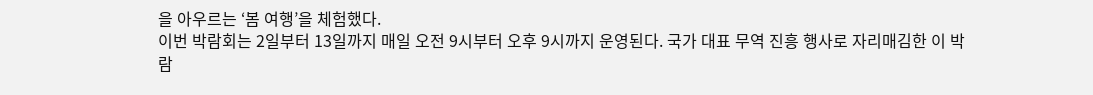을 아우르는 ‘봄 여행’을 체험했다.
이번 박람회는 2일부터 13일까지 매일 오전 9시부터 오후 9시까지 운영된다. 국가 대표 무역 진흥 행사로 자리매김한 이 박람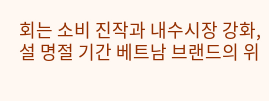회는 소비 진작과 내수시장 강화, 설 명절 기간 베트남 브랜드의 위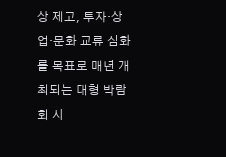상 제고, 투자·상업·문화 교류 심화를 목표로 매년 개최되는 대형 박람회 시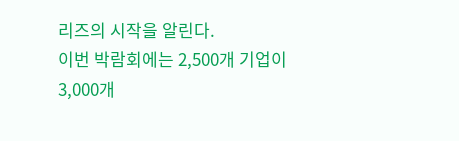리즈의 시작을 알린다.
이번 박람회에는 2,500개 기업이 3,000개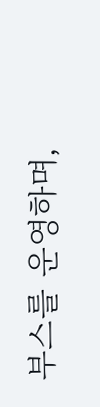부스를 운영하며,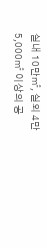실내 10만㎡, 실외 4만5,000㎡ 이상의 공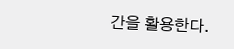간을 활용한다.